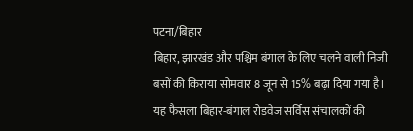पटना/बिहार
बिहार, झारखंड और पश्चिम बंगाल के लिए चलने वाली निजी बसों की किराया सोमवार 8 जून से 15% बढ़ा दिया गया है। यह फैसला बिहार-बंगाल रोडवेज सर्विस संचालकों की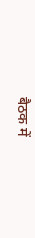बैठक में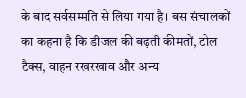के बाद सर्वसम्मति से लिया गया है। बस संचालकों का कहना है कि डीजल की बढ़ती कीमतों, टोल टैक्स, वाहन रखरखाव और अन्य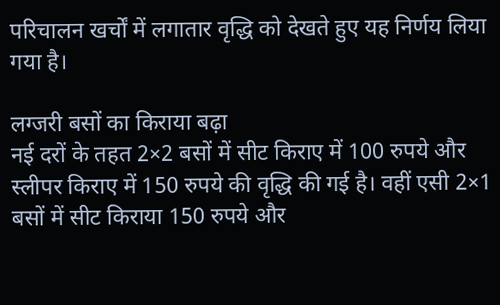परिचालन खर्चों में लगातार वृद्धि को देखते हुए यह निर्णय लिया गया है।

लग्जरी बसों का किराया बढ़ा
नई दरों के तहत 2×2 बसों में सीट किराए में 100 रुपये और स्लीपर किराए में 150 रुपये की वृद्धि की गई है। वहीं एसी 2×1 बसों में सीट किराया 150 रुपये और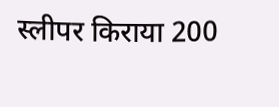स्लीपर किराया 200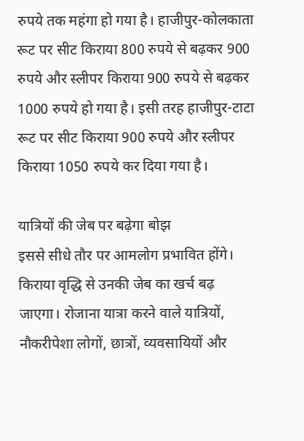रुपये तक महंगा हो गया है। हाजीपुर-कोलकाता रूट पर सीट किराया 800 रुपये से बढ़कर 900 रुपये और स्लीपर किराया 900 रुपये से बढ़कर 1000 रुपये हो गया है। इसी तरह हाजीपुर-टाटा रूट पर सीट किराया 900 रुपये और स्लीपर किराया 1050 रुपये कर दिया गया है।

यात्रियों की जेब पर बढ़ेगा बोझ
इससे सीधे तौर पर आमलोग प्रभावित होंगे। किराया वृद्धि से उनकी जेब का खर्च बढ़ जाएगा। रोजाना यात्रा करने वाले यात्रियों, नौकरीपेशा लोगों, छात्रों, व्यवसायियों और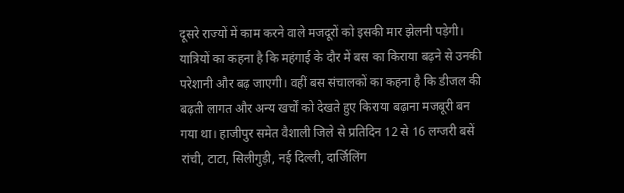दूसरे राज्यों में काम करने वाले मजदूरों को इसकी मार झेलनी पड़ेगी। यात्रियों का कहना है कि महंगाई के दौर में बस का किराया बढ़ने से उनकी परेशानी और बढ़ जाएगी। वहीं बस संचालकों का कहना है कि डीजल की बढ़ती लागत और अन्य खर्चों को देखते हुए किराया बढ़ाना मजबूरी बन गया था। हाजीपुर समेत वैशाली जिले से प्रतिदिन 12 से 16 लग्जरी बसें रांची, टाटा, सिलीगुड़ी, नई दिल्ली, दार्जिलिंग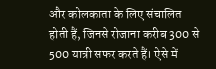और कोलकाता के लिए संचालित होती हैं, जिनसे रोजाना करीब 300 से 500 यात्री सफर करते हैं। ऐसे में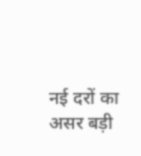नई दरों का असर बड़ी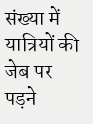संख्या में यात्रियों की जेब पर पड़ने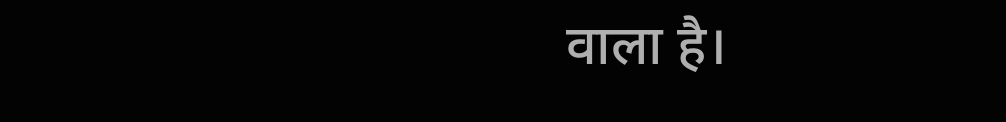वाला है।